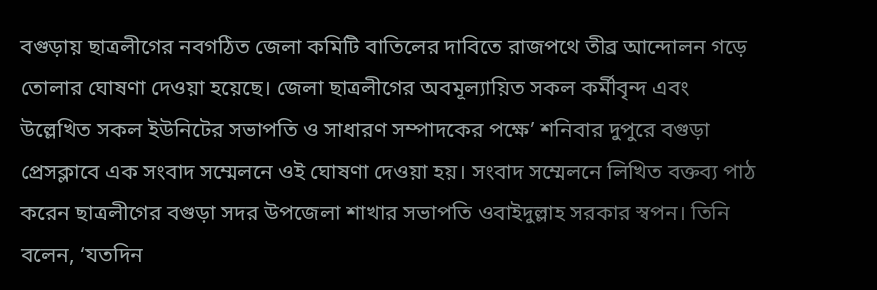বগুড়ায় ছাত্রলীগের নবগঠিত জেলা কমিটি বাতিলের দাবিতে রাজপথে তীব্র আন্দোলন গড়ে তোলার ঘোষণা দেওয়া হয়েছে। জেলা ছাত্রলীগের অবমূল্যায়িত সকল কর্মীবৃন্দ এবং উল্লেখিত সকল ইউনিটের সভাপতি ও সাধারণ সম্পাদকের পক্ষে’ শনিবার দুপুরে বগুড়া প্রেসক্লাবে এক সংবাদ সম্মেলনে ওই ঘোষণা দেওয়া হয়। সংবাদ সম্মেলনে লিখিত বক্তব্য পাঠ করেন ছাত্রলীগের বগুড়া সদর উপজেলা শাখার সভাপতি ওবাইদুল্লাহ সরকার স্বপন। তিনি বলেন, ‘যতদিন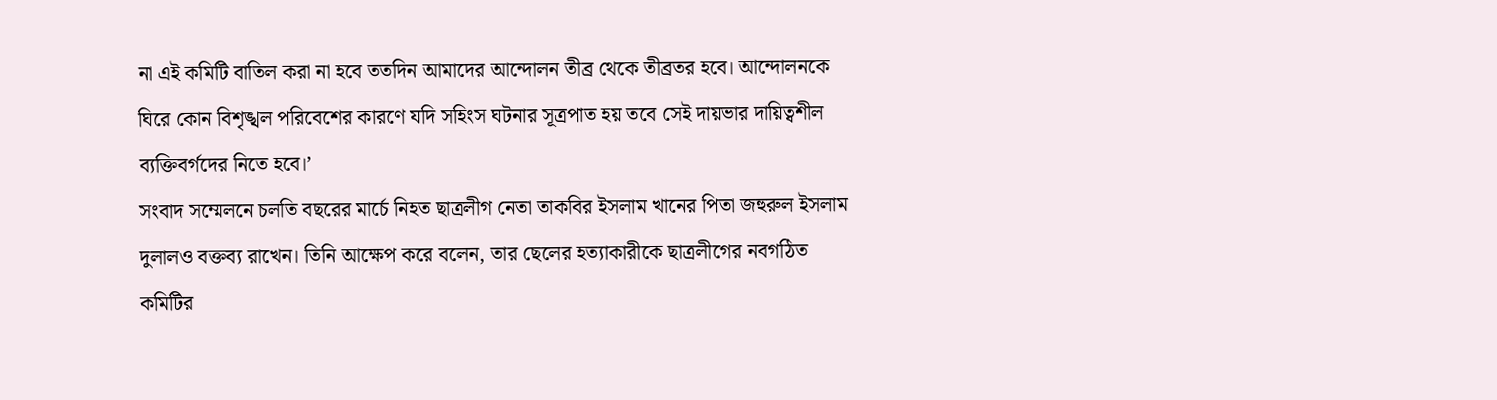না এই কমিটি বাতিল করা না হবে ততদিন আমাদের আন্দোলন তীব্র থেকে তীব্রতর হবে। আন্দোলনকে ঘিরে কোন বিশৃঙ্খল পরিবেশের কারণে যদি সহিংস ঘটনার সূত্রপাত হয় তবে সেই দায়ভার দায়িত্বশীল ব্যক্তিবর্গদের নিতে হবে।’
সংবাদ সম্মেলনে চলতি বছরের মার্চে নিহত ছাত্রলীগ নেতা তাকবির ইসলাম খানের পিতা জহুরুল ইসলাম দুলালও বক্তব্য রাখেন। তিনি আক্ষেপ করে বলেন, তার ছেলের হত্যাকারীকে ছাত্রলীগের নবগঠিত কমিটির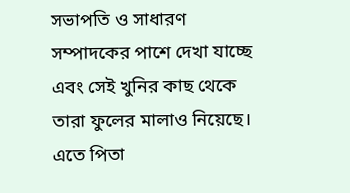সভাপতি ও সাধারণ সম্পাদকের পাশে দেখা যাচ্ছে এবং সেই খুনির কাছ থেকে তারা ফুলের মালাও নিয়েছে। এতে পিতা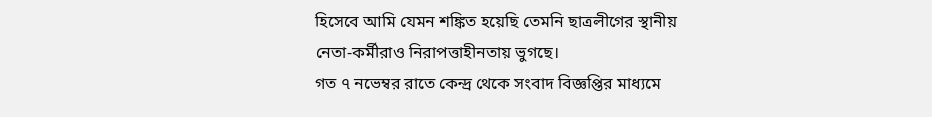হিসেবে আমি যেমন শঙ্কিত হয়েছি তেমনি ছাত্রলীগের স্থানীয় নেতা-কর্মীরাও নিরাপত্তাহীনতায় ভুগছে।
গত ৭ নভেম্বর রাতে কেন্দ্র থেকে সংবাদ বিজ্ঞপ্তির মাধ্যমে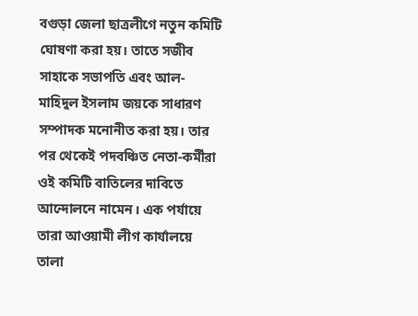বগুড়া জেলা ছাত্রলীগে নতুন কমিটি ঘোষণা করা হয়। তাতে সজীব সাহাকে সভাপতি এবং আল-মাহিদুল ইসলাম জয়কে সাধারণ সম্পাদক মনোনীত করা হয়। তার পর থেকেই পদবঞ্চিত নেতা-কর্মীরা ওই কমিটি বাতিলের দাবিতে আন্দোলনে নামেন। এক পর্যায়ে তারা আওয়ামী লীগ কার্যালয়ে তালা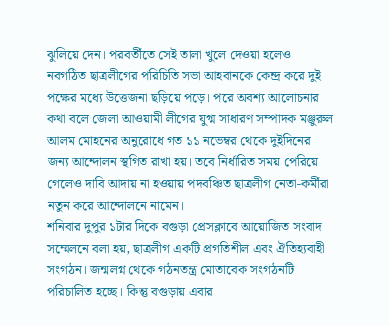ঝুলিয়ে দেন। পরবর্তীতে সেই তালা খুলে দেওয়া হলেও নবগঠিত ছাত্রলীগের পরিচিতি সভা আহবানকে কেন্দ্র করে দুই পক্ষের মধ্যে উত্তেজনা ছড়িয়ে পড়ে। পরে অবশ্য আলোচনার কথা বলে জেলা আওয়ামী লীগের যুগ্ম সাধারণ সম্পাদক মঞ্জুরুল আলম মোহনের অনুরোধে গত ১১ নভেম্বর থেকে দুইদিনের জন্য আন্দোলন স্থগিত রাখা হয়। তবে নির্ধারিত সময় পেরিয়ে গেলেও দাবি আদায় না হওয়ায় পদবঞ্চিত ছাত্রলীগ নেতা-কর্মীরা নতুন করে আন্দোলনে নামেন।
শনিবার দুপুর ১টার দিকে বগুড়া প্রেসক্লাবে আয়োজিত সংবাদ সম্মেলনে বলা হয়, ছাত্রলীগ একটি প্রগতিশীল এবং ঐতিহ্যবাহী সংগঠন। জন্মলগ্ন থেকে গঠনতন্ত্র মোতাবেক সংগঠনটি পরিচালিত হচ্ছে। কিন্তু বগুড়ায় এবার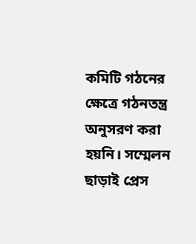কমিটি গঠনের ক্ষেত্রে গঠনতন্ত্র অনুসরণ করা হয়নি। সম্মেলন ছাড়াই প্রেস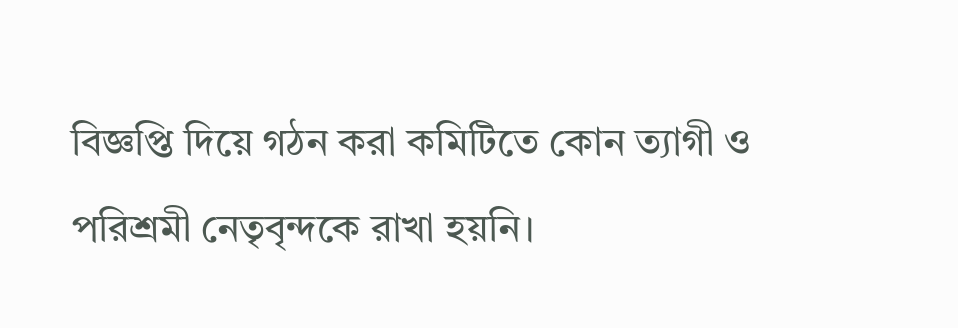বিজ্ঞপ্তি দিয়ে গঠন করা কমিটিতে কোন ত্যাগী ও পরিশ্রমী নেতৃবৃন্দকে রাখা হয়নি।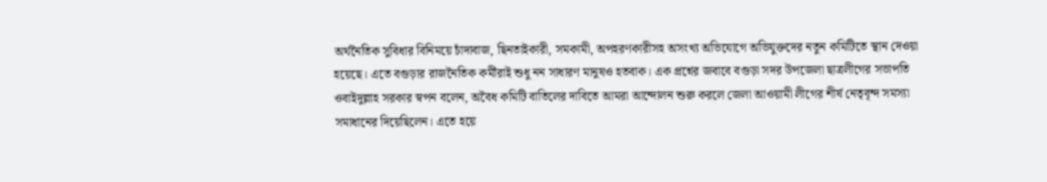অর্থনৈতিক সুবিধার বিনিময়ে চাঁদাবাজ, ছিনতাইকারী, সমকামী, অপহরণকারীসহ অসংখ্য অভিযোগে অভিযুক্তদের নতুন কমিটিতে স্থান দেওয়া হয়েছে। এতে বগুড়ার রাজনৈতিক কর্মীরাই শুধু নন সাধারণ মানুষও হতবাক। এক প্রশ্নের জবাবে বগুড়া সদর উপজেলা ছাত্রলীগের সভাপতি ওবাইদুল্লাহ সরকার স্বপন বলেন, অবৈধ কমিটি বাতিলের দাবিতে আমরা আন্দোলন শুরু করলে জেলা আওয়ামী লীগের শীর্ষ নেতৃবৃন্দ সমস্যা সমাধানের দিয়েছিলেন। এতে হয়ে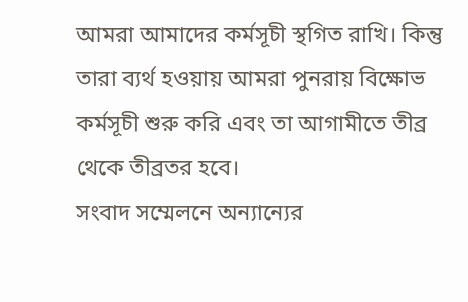আমরা আমাদের কর্মসূচী স্থগিত রাখি। কিন্তু তারা ব্যর্থ হওয়ায় আমরা পুনরায় বিক্ষোভ কর্মসূচী শুরু করি এবং তা আগামীতে তীব্র থেকে তীব্রতর হবে।
সংবাদ সম্মেলনে অন্যান্যের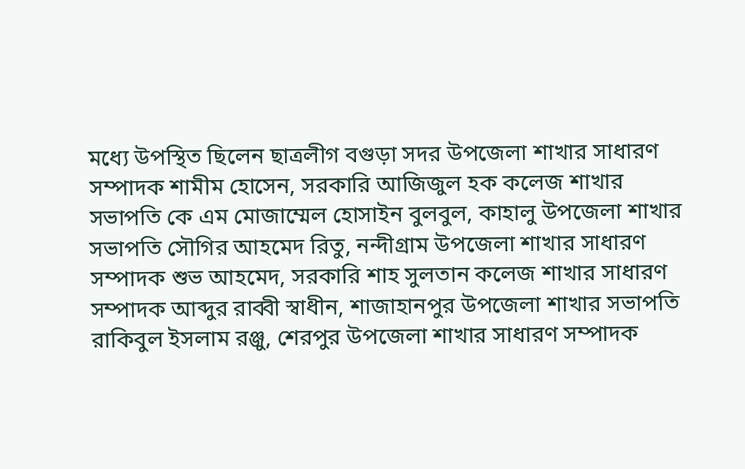মধ্যে উপস্থিত ছিলেন ছাত্রলীগ বগুড়া সদর উপজেলা শাখার সাধারণ সম্পাদক শামীম হোসেন, সরকারি আজিজুল হক কলেজ শাখার সভাপতি কে এম মোজাম্মেল হোসাইন বুলবুল, কাহালু উপজেলা শাখার সভাপতি সৌগির আহমেদ রিতু, নন্দীগ্রাম উপজেলা শাখার সাধারণ সম্পাদক শুভ আহমেদ, সরকারি শাহ সুলতান কলেজ শাখার সাধারণ সম্পাদক আব্দুর রাব্বী স্বাধীন, শাজাহানপুর উপজেলা শাখার সভাপতি রাকিবুল ইসলাম রঞ্জু, শেরপুর উপজেলা শাখার সাধারণ সম্পাদক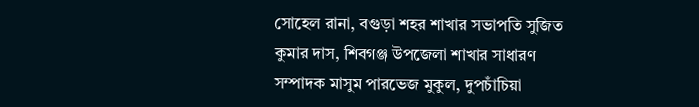সোহেল রানা, বগুড়া শহর শাখার সভাপতি সুজিত কুমার দাস, শিবগঞ্জ উপজেলা শাখার সাধারণ সম্পাদক মাসুম পারভেজ মুকুল, দুপচাঁচিয়া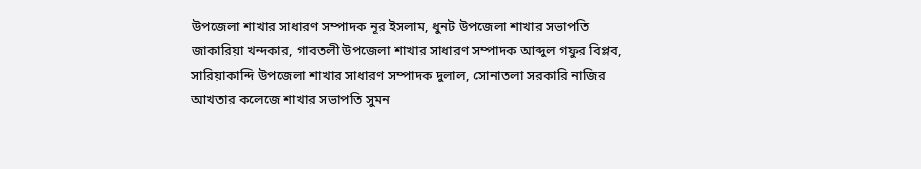উপজেলা শাখার সাধারণ সম্পাদক নূর ইসলাম, ধুনট উপজেলা শাখার সভাপতি জাকারিয়া খন্দকার, গাবতলী উপজেলা শাখার সাধারণ সম্পাদক আব্দুল গফুর বিপ্লব, সারিয়াকান্দি উপজেলা শাখার সাধারণ সম্পাদক দুলাল, সোনাতলা সরকারি নাজির আখতার কলেজে শাখার সভাপতি সুমন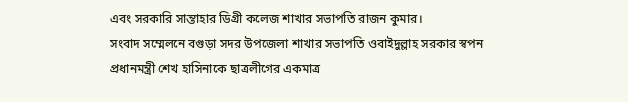এবং সরকারি সান্তাহার ডিগ্রী কলেজ শাখার সভাপতি রাজন কুমার।
সংবাদ সম্মেলনে বগুড়া সদর উপজেলা শাখার সভাপতি ওবাইদুল্লাহ সরকার স্বপন প্রধানমন্ত্রী শেখ হাসিনাকে ছাত্রলীগের একমাত্র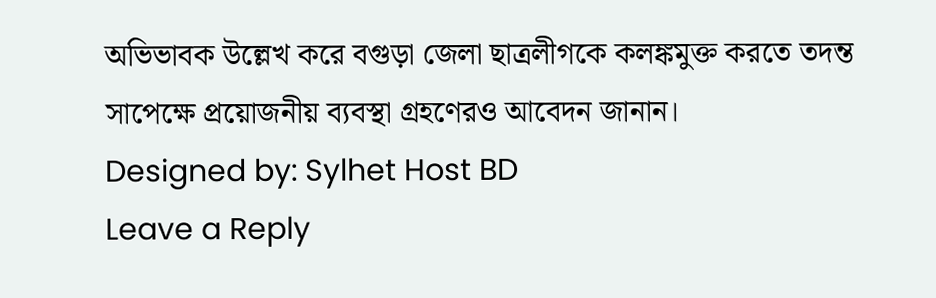অভিভাবক উল্লেখ করে বগুড়া জেলা ছাত্রলীগকে কলঙ্কমুক্ত করতে তদন্ত সাপেক্ষে প্রয়োজনীয় ব্যবস্থা গ্রহণেরও আবেদন জানান।
Designed by: Sylhet Host BD
Leave a Reply